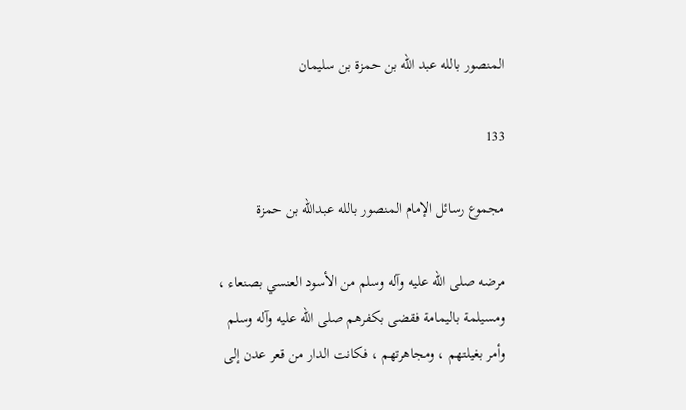المنصور بالله عبد الله بن حمزة بن سليمان

133

مجموع رسائل الإمام المنصور بالله عبدالله بن حمزة

مرضه صلى اللّه عليه وآله وسلم من الأسود العنسي بصنعاء ، ومسيلمة باليمامة فقضى بكفرهم صلى اللّه عليه وآله وسلم وأمر بغيلتهم ، ومجاهرتهم ، فكانت الدار من قعر عدن إلى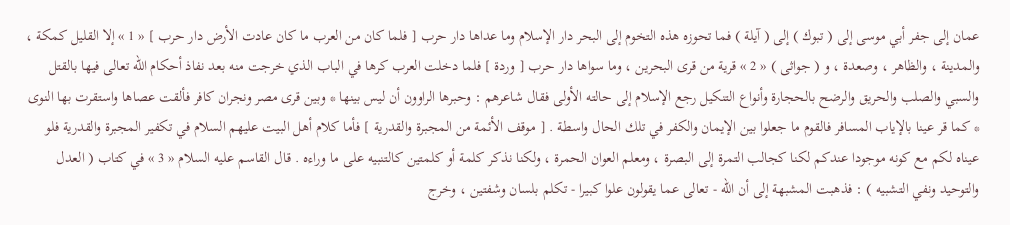عمان إلى جفر أبي موسى إلى ( تبوك ) إلى ( آيلة ) فما تحوزه هذه التخوم إلى البحر دار الإسلام وما عداها دار حرب [ فلما كان من العرب ما كان عادت الأرض دار حرب ] « 1 » إلا القليل كمكة ، والمدينة ، والظاهر ، وصعدة ، و ( جواثى ) « 2 » قرية من قرى البحرين ، وما سواها دار حرب [ وردة ] فلما دخلت العرب كرها في الباب الذي خرجت منه بعد نفاذ أحكام اللّه تعالى فيها بالقتل والسبي والصلب والحريق والرضح بالحجارة وأنواع التنكيل رجع الإسلام إلى حالته الأولى فقال شاعرهم : وحبرها الراوون أن ليس بينها * وبين قرى مصر ونجران كافر فألقت عصاها واستقرت بها النوى * كما قر عينا بالإياب المسافر فالقوم ما جعلوا بين الإيمان والكفر في تلك الحال واسطة . [ موقف الأئمة من المجبرة والقدرية ] فأما كلام أهل البيت عليهم السلام في تكفير المجبرة والقدرية فلو عيناه لكم مع كونه موجودا عندكم لكنا كجالب التمرة إلى البصرة ، ومعلم العوان الحمرة ، ولكنا نذكر كلمة أو كلمتين كالتنبيه على ما وراءه . قال القاسم عليه السلام « 3 » في كتاب ( العدل والتوحيد ونفي التشبيه ) : فذهبت المشبهة إلى أن اللّه - تعالى عما يقولون علوا كبيرا - تكلم بلسان وشفتين ، وخرج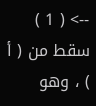--> ( 1 ) سقط من ( أ ) ، وهو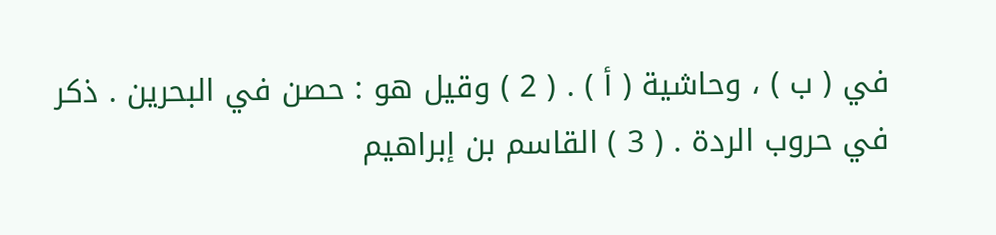في ( ب ) ، وحاشية ( أ ) . ( 2 ) وقيل هو : حصن في البحرين . ذكر في حروب الردة . ( 3 ) القاسم بن إبراهيم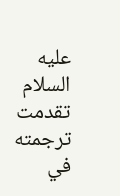عليه السلام تقدمت ترجمته في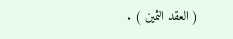( العقد الثمين ) .